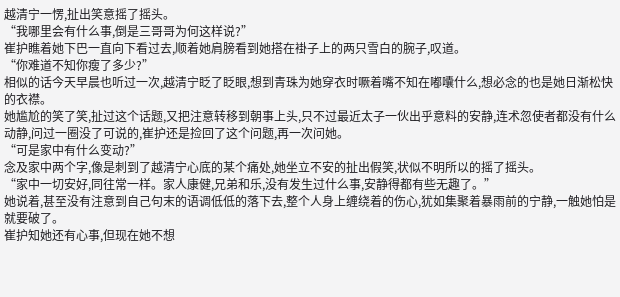越清宁一愣,扯出笑意摇了摇头。
“我哪里会有什么事,倒是三哥哥为何这样说?”
崔护瞧着她下巴一直向下看过去,顺着她肩膀看到她搭在褂子上的两只雪白的腕子,叹道。
“你难道不知你瘦了多少?”
相似的话今天早晨也听过一次,越清宁眨了眨眼,想到青珠为她穿衣时噘着嘴不知在嘟囔什么,想必念的也是她日渐松快的衣襟。
她尴尬的笑了笑,扯过这个话题,又把注意转移到朝事上头,只不过最近太子一伙出乎意料的安静,连术忽使者都没有什么动静,问过一圈没了可说的,崔护还是捡回了这个问题,再一次问她。
“可是家中有什么变动?”
念及家中两个字,像是刺到了越清宁心底的某个痛处,她坐立不安的扯出假笑,状似不明所以的摇了摇头。
“家中一切安好,同往常一样。家人康健,兄弟和乐,没有发生过什么事,安静得都有些无趣了。”
她说着,甚至没有注意到自己句末的语调低低的落下去,整个人身上缠绕着的伤心,犹如集聚着暴雨前的宁静,一触她怕是就要破了。
崔护知她还有心事,但现在她不想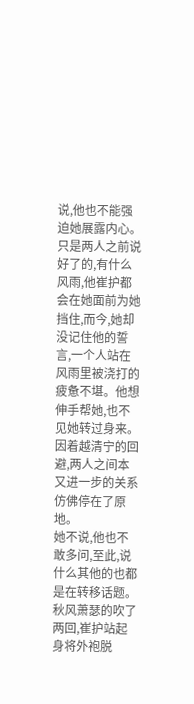说,他也不能强迫她展露内心。
只是两人之前说好了的,有什么风雨,他崔护都会在她面前为她挡住,而今,她却没记住他的誓言,一个人站在风雨里被浇打的疲惫不堪。他想伸手帮她,也不见她转过身来。
因着越清宁的回避,两人之间本又进一步的关系仿佛停在了原地。
她不说,他也不敢多问,至此,说什么其他的也都是在转移话题。秋风萧瑟的吹了两回,崔护站起身将外袍脱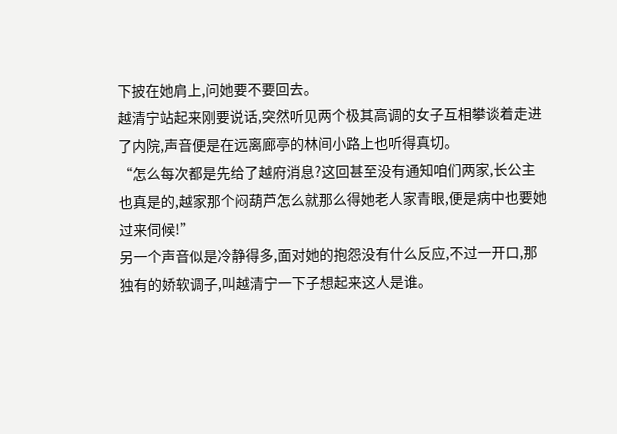下披在她肩上,问她要不要回去。
越清宁站起来刚要说话,突然听见两个极其高调的女子互相攀谈着走进了内院,声音便是在远离廊亭的林间小路上也听得真切。
“怎么每次都是先给了越府消息?这回甚至没有通知咱们两家,长公主也真是的,越家那个闷葫芦怎么就那么得她老人家青眼,便是病中也要她过来伺候!”
另一个声音似是冷静得多,面对她的抱怨没有什么反应,不过一开口,那独有的娇软调子,叫越清宁一下子想起来这人是谁。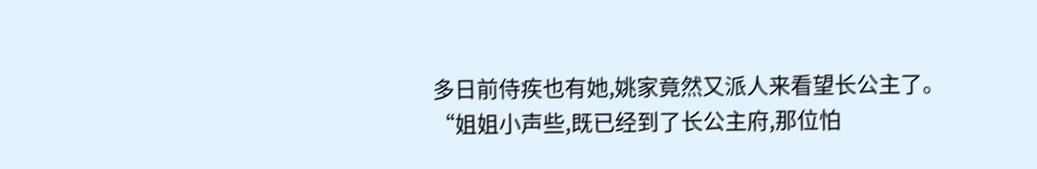多日前侍疾也有她,姚家竟然又派人来看望长公主了。
“姐姐小声些,既已经到了长公主府,那位怕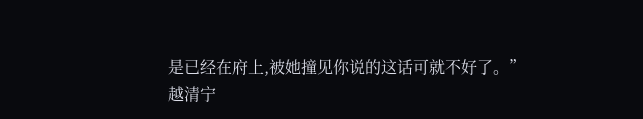是已经在府上,被她撞见你说的这话可就不好了。”
越清宁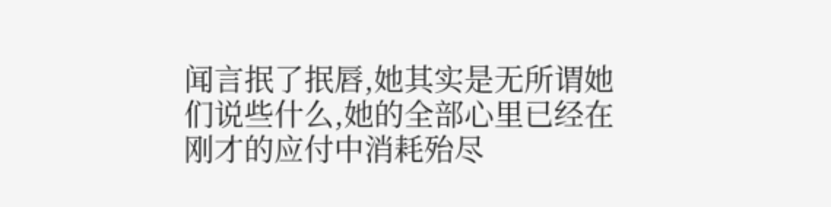闻言抿了抿唇,她其实是无所谓她们说些什么,她的全部心里已经在刚才的应付中消耗殆尽